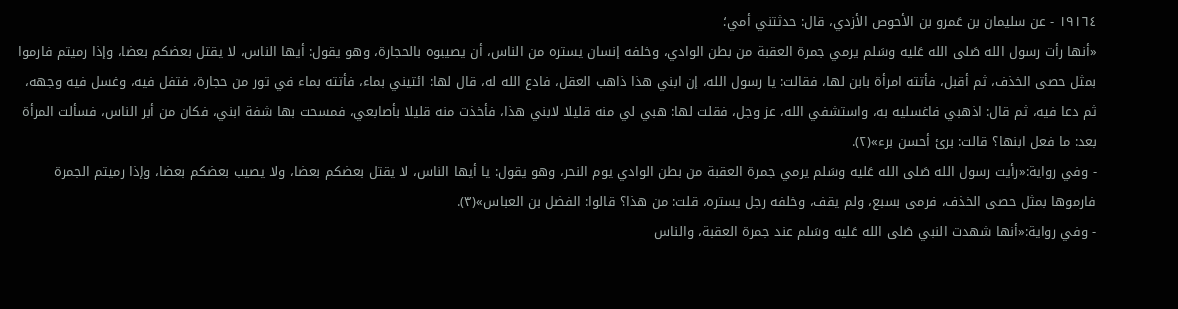١٩١٦٤ - عن سليمان بن عَمرو بن الأحوص الأزدي، قال: حدثتني أمي؛
«أنها رأت رسول الله صَلى الله عَليه وسَلم يرمي جمرة العقبة من بطن الوادي، وخلفه إنسان يستره من الناس، أن يصيبوه بالحجارة، وهو يقول: أيها الناس، لا يقتل بعضكم بعضا، وإذا رميتم فارموا بمثل حصى الخذف، ثم أقبل، فأتته امرأة بابن لها، فقالت: يا رسول الله، إن ابني هذا ذاهب العقل، فادع الله له، قال لها: ائتيني بماء، فأتته بماء في تور من حجارة، فتفل فيه، وغسل فيه وجهه، ثم دعا فيه، ثم قال: اذهبي فاغسليه به، واستشفي الله، عز وجل، فقلت لها: هبي لي منه قليلا لابني هذا، فأخذت منه قليلا بأصابعي، فمسحت بها شفة ابني، فكان من أبر الناس، فسألت المرأة بعد: ما فعل ابنها؟ قالت: برئ أحسن برء»(٢).
- وفي رواية:«رأيت رسول الله صَلى الله عَليه وسَلم يرمي جمرة العقبة من بطن الوادي يوم النحر، وهو يقول: يا أيها الناس، لا يقتل بعضكم بعضا، ولا يصيب بعضكم بعضا، وإذا رميتم الجمرة فارموها بمثل حصى الخذف، فرمى بسبع، ولم يقف، وخلفه رجل يستره، قلت: من هذا؟ قالوا: الفضل بن العباس»(٣).
- وفي رواية:«أنها شهدت النبي صَلى الله عَليه وسَلم عند جمرة العقبة، والناس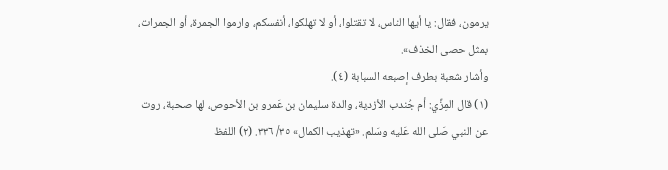يرمون، فقال: يا أيها الناس، لا تقتلوا، أو لا تهلكوا، أنفسكم، وارموا الجمرة، أو الجمرات، بمثل حصى الخذف».
وأشار شعبة بطرف إصبعه السبابة (٤).
(١) قال المِزِّي: أم جُندب الأزدية، والدة سليمان بن عَمرو بن الأحوص، لها صحبة، روت عن النبي صَلى الله عَليه وسَلم. «تهذيب الكمال» ٣٥/ ٣٣٦. (٢) اللفظ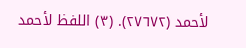لأحمد (٢٧٦٧٢). (٣) اللفظ لأحمد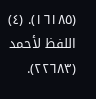(١٦١٨٥). (٤) اللفظ لأحمد (٢٢٦٨٣).